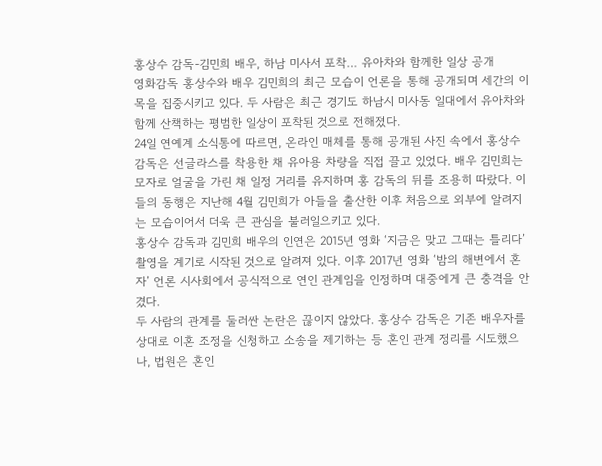홍상수 감독-김민희 배우, 하남 미사서 포착… 유아차와 함께한 일상 공개
영화감독 홍상수와 배우 김민희의 최근 모습이 언론을 통해 공개되며 세간의 이목을 집중시키고 있다. 두 사람은 최근 경기도 하남시 미사동 일대에서 유아차와 함께 산책하는 평범한 일상이 포착된 것으로 전해졌다.
24일 연예계 소식통에 따르면, 온라인 매체를 통해 공개된 사진 속에서 홍상수 감독은 선글라스를 착용한 채 유아용 차량을 직접 끌고 있었다. 배우 김민희는 모자로 얼굴을 가린 채 일정 거리를 유지하며 홍 감독의 뒤를 조용히 따랐다. 이들의 동행은 지난해 4월 김민희가 아들을 출산한 이후 처음으로 외부에 알려지는 모습이어서 더욱 큰 관심을 불러일으키고 있다.
홍상수 감독과 김민희 배우의 인연은 2015년 영화 ‘지금은 맞고 그때는 틀리다’ 촬영을 계기로 시작된 것으로 알려져 있다. 이후 2017년 영화 ‘밤의 해변에서 혼자’ 언론 시사회에서 공식적으로 연인 관계임을 인정하며 대중에게 큰 충격을 안겼다.
두 사람의 관계를 둘러싼 논란은 끊이지 않았다. 홍상수 감독은 기존 배우자를 상대로 이혼 조정을 신청하고 소송을 제기하는 등 혼인 관계 정리를 시도했으나, 법원은 혼인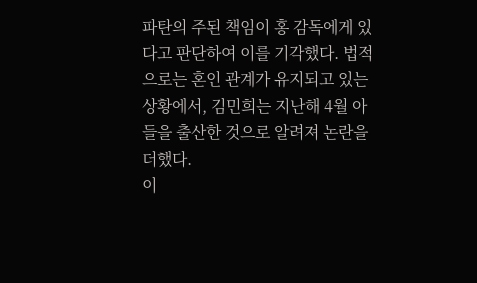파탄의 주된 책임이 홍 감독에게 있다고 판단하여 이를 기각했다. 법적으로는 혼인 관계가 유지되고 있는 상황에서, 김민희는 지난해 4월 아들을 출산한 것으로 알려져 논란을 더했다.
이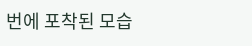번에 포착된 모습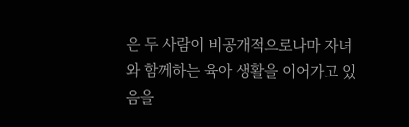은 두 사람이 비공개적으로나마 자녀와 함께하는 육아 생활을 이어가고 있음을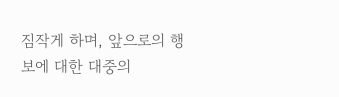짐작게 하며, 앞으로의 행보에 대한 대중의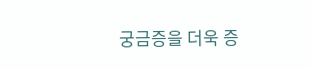궁금증을 더욱 증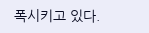폭시키고 있다.